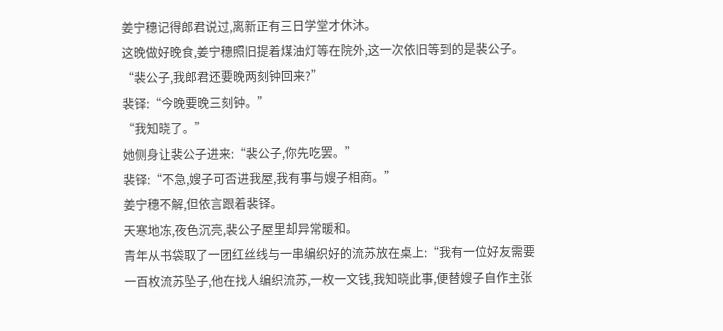姜宁穗记得郎君说过,离新正有三日学堂才休沐。
这晚做好晚食,姜宁穗照旧提着煤油灯等在院外,这一次依旧等到的是裴公子。
“裴公子,我郎君还要晚两刻钟回来?”
裴铎:“今晚要晚三刻钟。”
“我知晓了。”
她侧身让裴公子进来:“裴公子,你先吃罢。”
裴铎:“不急,嫂子可否进我屋,我有事与嫂子相商。”
姜宁穗不解,但依言跟着裴铎。
天寒地冻,夜色沉亮,裴公子屋里却异常暖和。
青年从书袋取了一团红丝线与一串编织好的流苏放在桌上:“我有一位好友需要一百枚流苏坠子,他在找人编织流苏,一枚一文钱,我知晓此事,便替嫂子自作主张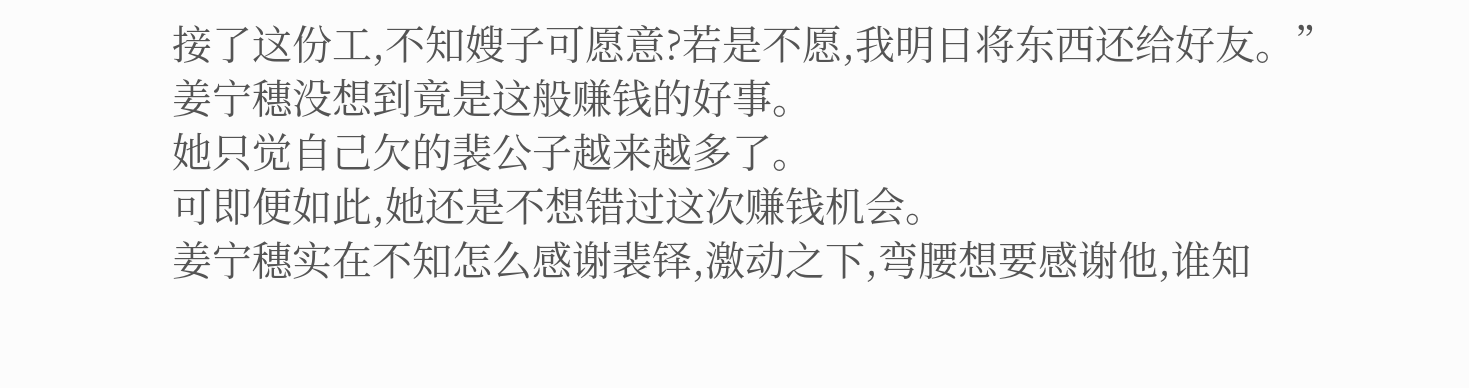接了这份工,不知嫂子可愿意?若是不愿,我明日将东西还给好友。”
姜宁穗没想到竟是这般赚钱的好事。
她只觉自己欠的裴公子越来越多了。
可即便如此,她还是不想错过这次赚钱机会。
姜宁穗实在不知怎么感谢裴铎,激动之下,弯腰想要感谢他,谁知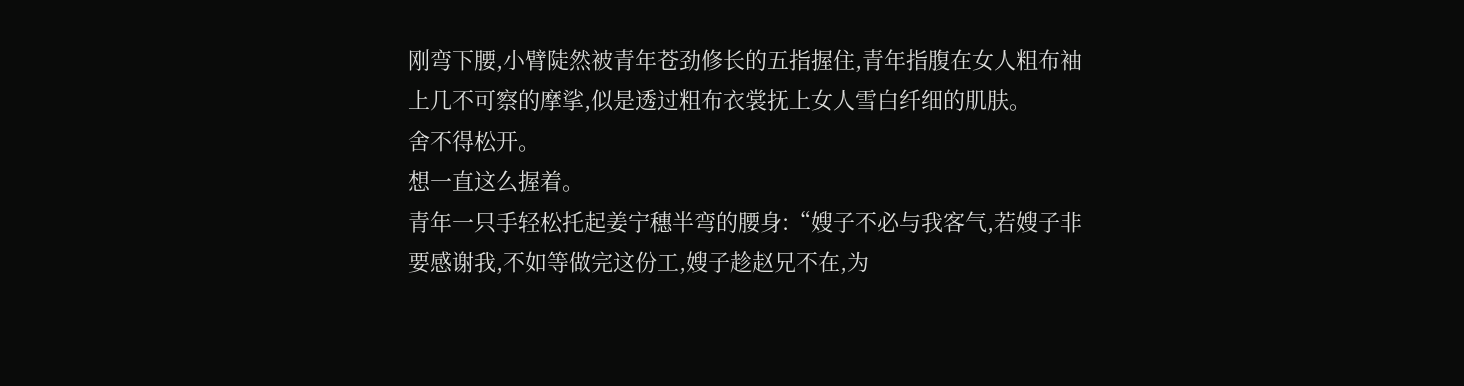刚弯下腰,小臂陡然被青年苍劲修长的五指握住,青年指腹在女人粗布袖上几不可察的摩挲,似是透过粗布衣裳抚上女人雪白纤细的肌肤。
舍不得松开。
想一直这么握着。
青年一只手轻松托起姜宁穗半弯的腰身:“嫂子不必与我客气,若嫂子非要感谢我,不如等做完这份工,嫂子趁赵兄不在,为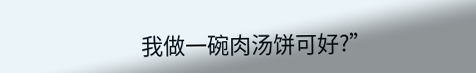我做一碗肉汤饼可好?”